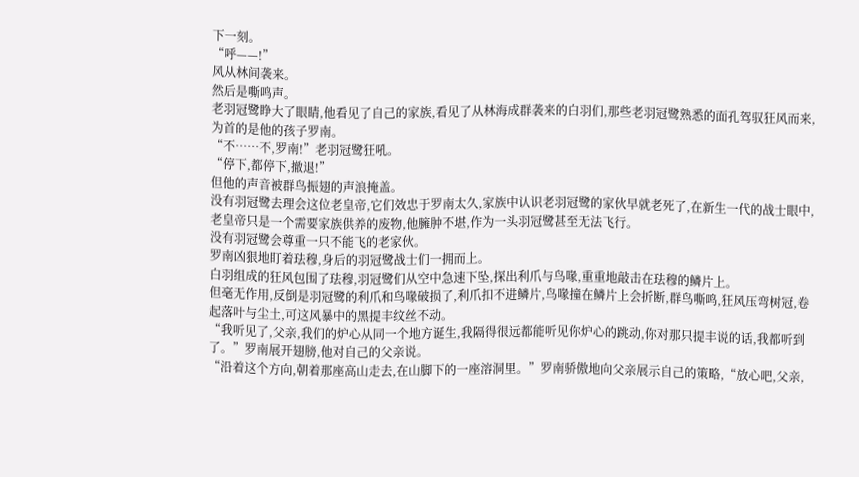下一刻。
“呼——!”
风从林间袭来。
然后是嘶鸣声。
老羽冠鹭睁大了眼睛,他看见了自己的家族,看见了从林海成群袭来的白羽们,那些老羽冠鹭熟悉的面孔驾驭狂风而来,为首的是他的孩子罗南。
“不……不,罗南!”老羽冠鹭狂吼。
“停下,都停下,撤退!”
但他的声音被群鸟振翅的声浪掩盖。
没有羽冠鹭去理会这位老皇帝,它们效忠于罗南太久,家族中认识老羽冠鹭的家伙早就老死了,在新生一代的战士眼中,老皇帝只是一个需要家族供养的废物,他臃肿不堪,作为一头羽冠鹭甚至无法飞行。
没有羽冠鹭会尊重一只不能飞的老家伙。
罗南凶狠地盯着珐穆,身后的羽冠鹭战士们一拥而上。
白羽组成的狂风包围了珐穆,羽冠鹭们从空中急速下坠,探出利爪与鸟喙,重重地敲击在珐穆的鳞片上。
但毫无作用,反倒是羽冠鹭的利爪和鸟喙破损了,利爪扣不进鳞片,鸟喙撞在鳞片上会折断,群鸟嘶鸣,狂风压弯树冠,卷起落叶与尘土,可这风暴中的黑提丰纹丝不动。
“我听见了,父亲,我们的炉心从同一个地方诞生,我隔得很远都能听见你炉心的跳动,你对那只提丰说的话,我都听到了。”罗南展开翅膀,他对自己的父亲说。
“沿着这个方向,朝着那座高山走去,在山脚下的一座溶洞里。”罗南骄傲地向父亲展示自己的策略,“放心吧,父亲,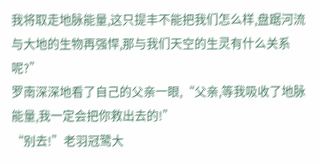我将取走地脉能量,这只提丰不能把我们怎么样,盘踞河流与大地的生物再强悍,那与我们天空的生灵有什么关系呢?”
罗南深深地看了自己的父亲一眼,“父亲,等我吸收了地脉能量,我一定会把你救出去的!”
“别去!”老羽冠鹭大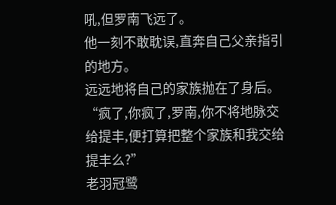吼,但罗南飞远了。
他一刻不敢耽误,直奔自己父亲指引的地方。
远远地将自己的家族抛在了身后。
“疯了,你疯了,罗南,你不将地脉交给提丰,便打算把整个家族和我交给提丰么?”
老羽冠鹭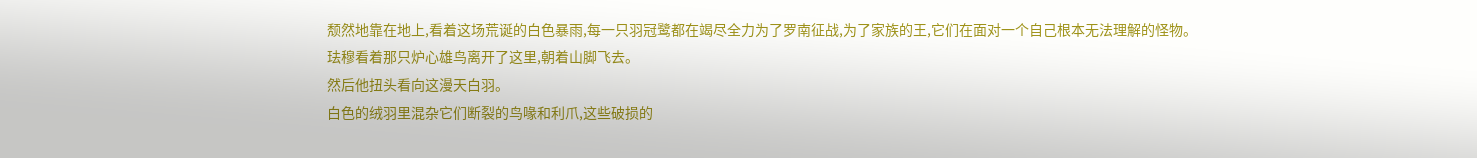颓然地靠在地上,看着这场荒诞的白色暴雨,每一只羽冠鹭都在竭尽全力为了罗南征战,为了家族的王,它们在面对一个自己根本无法理解的怪物。
珐穆看着那只炉心雄鸟离开了这里,朝着山脚飞去。
然后他扭头看向这漫天白羽。
白色的绒羽里混杂它们断裂的鸟喙和利爪,这些破损的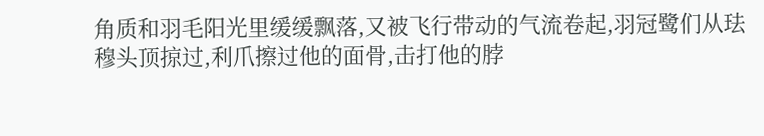角质和羽毛阳光里缓缓飘落,又被飞行带动的气流卷起,羽冠鹭们从珐穆头顶掠过,利爪擦过他的面骨,击打他的脖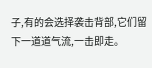子,有的会选择袭击背部,它们留下一道道气流,一击即走。